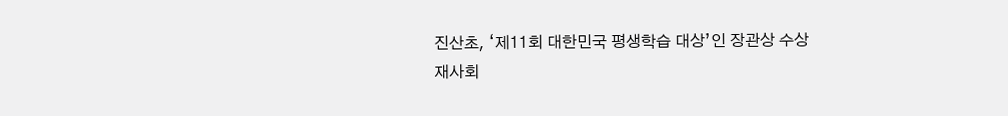진산초, ‘제11회 대한민국 평생학습 대상’인 장관상 수상
재사회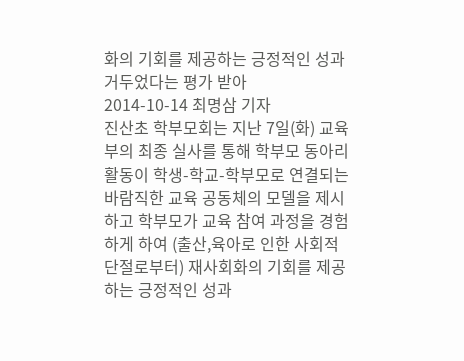화의 기회를 제공하는 긍정적인 성과 거두었다는 평가 받아
2014-10-14 최명삼 기자
진산초 학부모회는 지난 7일(화) 교육부의 최종 실사를 통해 학부모 동아리 활동이 학생-학교-학부모로 연결되는 바람직한 교육 공동체의 모델을 제시하고 학부모가 교육 참여 과정을 경험하게 하여 (출산,육아로 인한 사회적 단절로부터) 재사회화의 기회를 제공하는 긍정적인 성과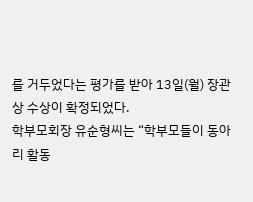를 거두었다는 평가를 받아 13일(월) 장관상 수상이 확정되었다.
학부모회장 유순형씨는 “학부모들이 동아리 활동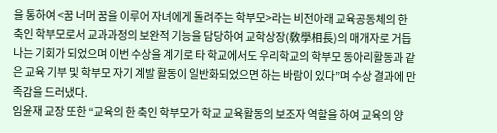을 통하여 <꿈 너머 꿈을 이루어 자녀에게 돌려주는 학부모>라는 비전아래 교육공동체의 한 축인 학부모로서 교과과정의 보완적 기능을 담당하여 교학상장(敎學相長)의 매개자로 거듭나는 기회가 되었으며 이번 수상을 계기로 타 학교에서도 우리학교의 학부모 동아리활동과 같은 교육 기부 및 학부모 자기 계발 활동이 일반화되었으면 하는 바람이 있다”며 수상 결과에 만족감을 드러냈다.
임윤재 교장 또한 “교육의 한 축인 학부모가 학교 교육활동의 보조자 역할을 하여 교육의 양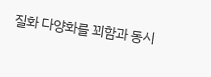질화 다양화를 꾀함과 동시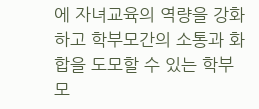에 자녀교육의 역량을 강화하고 학부모간의 소통과 화합을 도모할 수 있는 학부모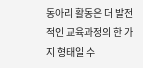동아리 활동은 더 발전적인 교육과정의 한 가지 형태일 수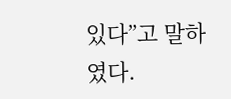있다”고 말하였다.